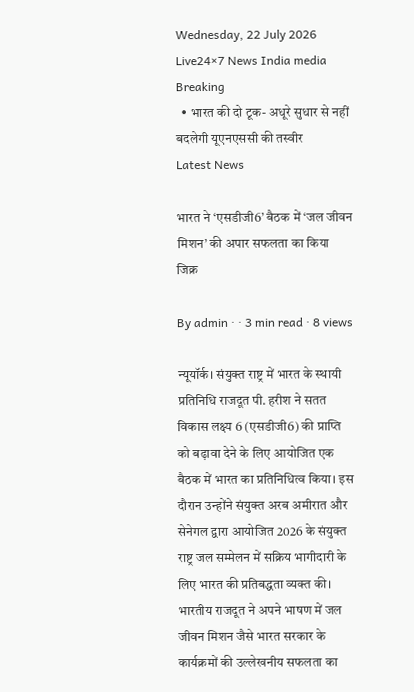Wednesday, 22 July 2026 Live24×7 News India media
Breaking
  • भारत की दो टूक- अधूरे सुधार से नहीं बदलेगी यूएनएससी की तस्वीर
Latest News

भारत ने ‘एसडीजी6’ बैठक में ‘जल जीवन मिशन’ की अपार सफलता का किया जिक्र

By admin · · 3 min read · 8 views

न्यूयॉर्क। संयुक्त राष्ट्र में भारत के स्थायी प्रतिनिधि राजदूत पी. हरीश ने सतत विकास लक्ष्य 6 (एसडीजी6) की प्राप्ति को बढ़ावा देने के लिए आयोजित एक बैठक में भारत का प्रतिनिधित्व किया। इस दौरान उन्होंने संयुक्त अरब अमीरात और सेनेगल द्वारा आयोजित 2026 के संयुक्त राष्ट्र जल सम्मेलन में सक्रिय भागीदारी के लिए भारत की प्रतिबद्धता व्यक्त की। भारतीय राजदूत ने अपने भाषण में जल जीवन मिशन जैसे भारत सरकार के कार्यक्रमों की उल्लेखनीय सफलता का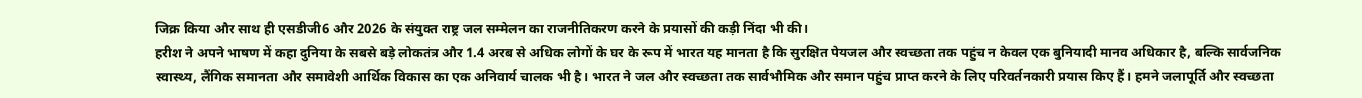जिक्र किया और साथ ही एसडीजी6 और 2026 के संयुक्त राष्ट्र जल सम्मेलन का राजनीतिकरण करने के प्रयासों की कड़ी निंदा भी की।
हरीश ने अपने भाषण में कहा दुनिया के सबसे बड़े लोकतंत्र और 1.4 अरब से अधिक लोगों के घर के रूप में भारत यह मानता है कि सुरक्षित पेयजल और स्वच्छता तक पहुंच न केवल एक बुनियादी मानव अधिकार है, बल्कि सार्वजनिक स्वास्थ्य, लैंगिक समानता और समावेशी आर्थिक विकास का एक अनिवार्य चालक भी है। भारत ने जल और स्वच्छता तक सार्वभौमिक और समान पहुंच प्राप्त करने के लिए परिवर्तनकारी प्रयास किए हैं। हमने जलापूर्ति और स्वच्छता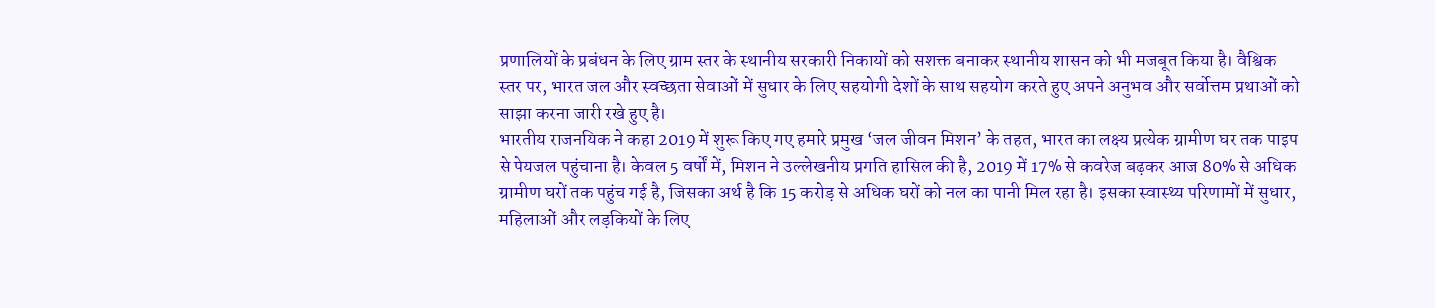प्रणालियों के प्रबंधन के लिए ग्राम स्तर के स्थानीय सरकारी निकायों को सशक्त बनाकर स्थानीय शासन को भी मजबूत किया है। वैश्विक स्तर पर, भारत जल और स्वच्छता सेवाओं में सुधार के लिए सहयोगी देशों के साथ सहयोग करते हुए अपने अनुभव और सर्वोत्तम प्रथाओं को साझा करना जारी रखे हुए है।
भारतीय राजनयिक ने कहा 2019 में शुरू किए गए हमारे प्रमुख ‘जल जीवन मिशन’ के तहत, भारत का लक्ष्य प्रत्येक ग्रामीण घर तक पाइप से पेयजल पहुंचाना है। केवल 5 वर्षों में, मिशन ने उल्लेखनीय प्रगति हासिल की है, 2019 में 17% से कवरेज बढ़कर आज 80% से अधिक ग्रामीण घरों तक पहुंच गई है, जिसका अर्थ है कि 15 करोड़ से अधिक घरों को नल का पानी मिल रहा है। इसका स्वास्थ्य परिणामों में सुधार, महिलाओं और लड़कियों के लिए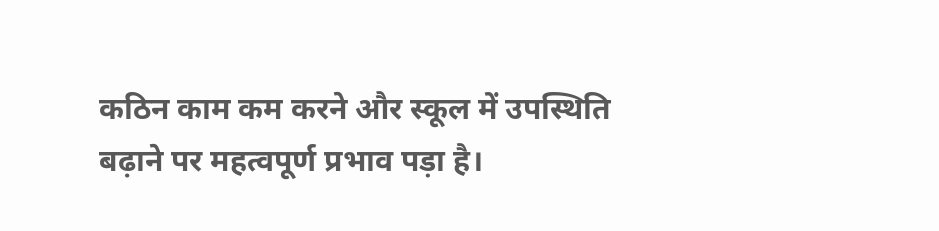कठिन काम कम करने और स्कूल में उपस्थिति बढ़ाने पर महत्वपूर्ण प्रभाव पड़ा है।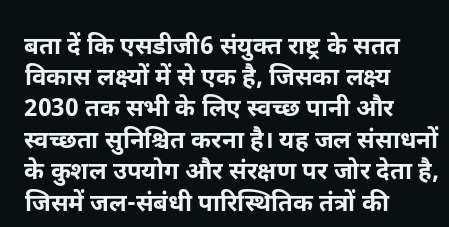बता दें कि एसडीजी6 संयुक्त राष्ट्र के सतत विकास लक्ष्यों में से एक है, जिसका लक्ष्य 2030 तक सभी के लिए स्वच्छ पानी और स्वच्छता सुनिश्चित करना है। यह जल संसाधनों के कुशल उपयोग और संरक्षण पर जोर देता है, जिसमें जल-संबंधी पारिस्थितिक तंत्रों की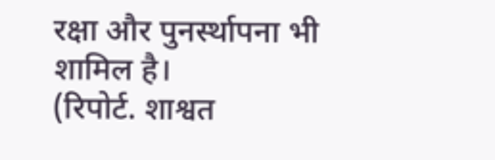रक्षा और पुनर्स्थापना भी शामिल है।
(रिपोर्ट. शाश्वत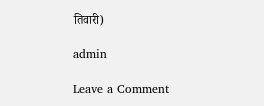तिवारी)

admin

Leave a Comment